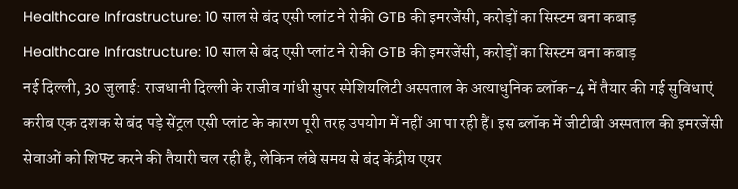Healthcare Infrastructure: 10 साल से बंद एसी प्लांट ने रोकी GTB की इमरजेंसी, करोड़ों का सिस्टम बना कबाड़
Healthcare Infrastructure: 10 साल से बंद एसी प्लांट ने रोकी GTB की इमरजेंसी, करोड़ों का सिस्टम बना कबाड़
नई दिल्ली, 30 जुलाई: राजधानी दिल्ली के राजीव गांधी सुपर स्पेशियलिटी अस्पताल के अत्याधुनिक ब्लॉक-4 में तैयार की गई सुविधाएं करीब एक दशक से बंद पड़े सेंट्रल एसी प्लांट के कारण पूरी तरह उपयोग में नहीं आ पा रही हैं। इस ब्लॉक में जीटीबी अस्पताल की इमरजेंसी सेवाओं को शिफ्ट करने की तैयारी चल रही है, लेकिन लंबे समय से बंद केंद्रीय एयर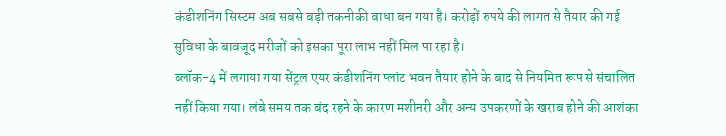कंडीशनिंग सिस्टम अब सबसे बड़ी तकनीकी बाधा बन गया है। करोड़ों रुपये की लागत से तैयार की गई सुविधा के बावजूद मरीजों को इसका पूरा लाभ नहीं मिल पा रहा है।
ब्लॉक-4 में लगाया गया सेंट्रल एयर कंडीशनिंग प्लांट भवन तैयार होने के बाद से नियमित रूप से संचालित नहीं किया गया। लंबे समय तक बंद रहने के कारण मशीनरी और अन्य उपकरणों के खराब होने की आशंका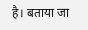है। बताया जा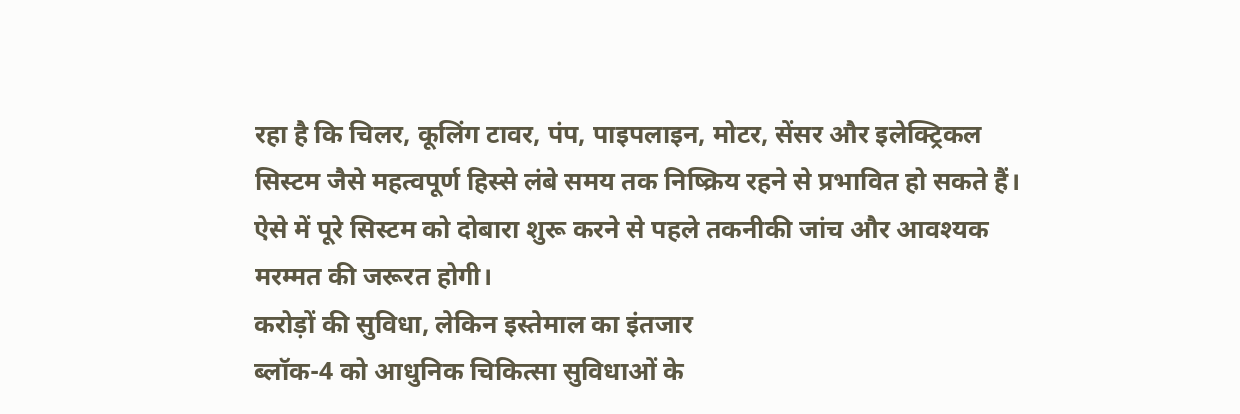रहा है कि चिलर, कूलिंग टावर, पंप, पाइपलाइन, मोटर, सेंसर और इलेक्ट्रिकल सिस्टम जैसे महत्वपूर्ण हिस्से लंबे समय तक निष्क्रिय रहने से प्रभावित हो सकते हैं। ऐसे में पूरे सिस्टम को दोबारा शुरू करने से पहले तकनीकी जांच और आवश्यक मरम्मत की जरूरत होगी।
करोड़ों की सुविधा, लेकिन इस्तेमाल का इंतजार
ब्लॉक-4 को आधुनिक चिकित्सा सुविधाओं के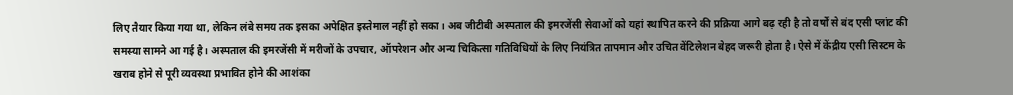लिए तैयार किया गया था, लेकिन लंबे समय तक इसका अपेक्षित इस्तेमाल नहीं हो सका। अब जीटीबी अस्पताल की इमरजेंसी सेवाओं को यहां स्थापित करने की प्रक्रिया आगे बढ़ रही है तो वर्षों से बंद एसी प्लांट की समस्या सामने आ गई है। अस्पताल की इमरजेंसी में मरीजों के उपचार, ऑपरेशन और अन्य चिकित्सा गतिविधियों के लिए नियंत्रित तापमान और उचित वेंटिलेशन बेहद जरूरी होता है। ऐसे में केंद्रीय एसी सिस्टम के खराब होने से पूरी व्यवस्था प्रभावित होने की आशंका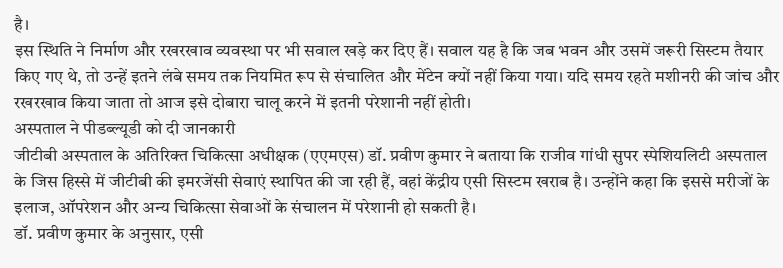है।
इस स्थिति ने निर्माण और रखरखाव व्यवस्था पर भी सवाल खड़े कर दिए हैं। सवाल यह है कि जब भवन और उसमें जरूरी सिस्टम तैयार किए गए थे, तो उन्हें इतने लंबे समय तक नियमित रूप से संचालित और मेंटेन क्यों नहीं किया गया। यदि समय रहते मशीनरी की जांच और रखरखाव किया जाता तो आज इसे दोबारा चालू करने में इतनी परेशानी नहीं होती।
अस्पताल ने पीडब्ल्यूडी को दी जानकारी
जीटीबी अस्पताल के अतिरिक्त चिकित्सा अधीक्षक (एएमएस) डॉ. प्रवीण कुमार ने बताया कि राजीव गांधी सुपर स्पेशियलिटी अस्पताल के जिस हिस्से में जीटीबी की इमरजेंसी सेवाएं स्थापित की जा रही हैं, वहां केंद्रीय एसी सिस्टम खराब है। उन्होंने कहा कि इससे मरीजों के इलाज, ऑपरेशन और अन्य चिकित्सा सेवाओं के संचालन में परेशानी हो सकती है।
डॉ. प्रवीण कुमार के अनुसार, एसी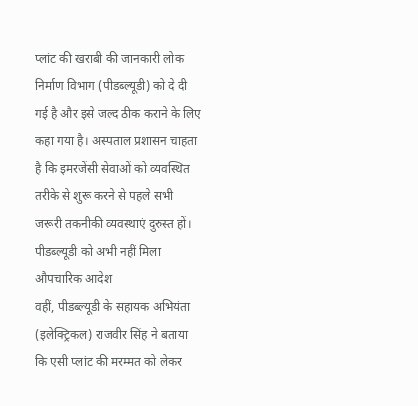प्लांट की खराबी की जानकारी लोक निर्माण विभाग (पीडब्ल्यूडी) को दे दी गई है और इसे जल्द ठीक कराने के लिए कहा गया है। अस्पताल प्रशासन चाहता है कि इमरजेंसी सेवाओं को व्यवस्थित तरीके से शुरू करने से पहले सभी जरूरी तकनीकी व्यवस्थाएं दुरुस्त हों।
पीडब्ल्यूडी को अभी नहीं मिला औपचारिक आदेश
वहीं, पीडब्ल्यूडी के सहायक अभियंता (इलेक्ट्रिकल) राजवीर सिंह ने बताया कि एसी प्लांट की मरम्मत को लेकर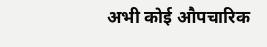अभी कोई औपचारिक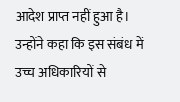आदेश प्राप्त नहीं हुआ है। उन्होंने कहा कि इस संबंध में उच्च अधिकारियों से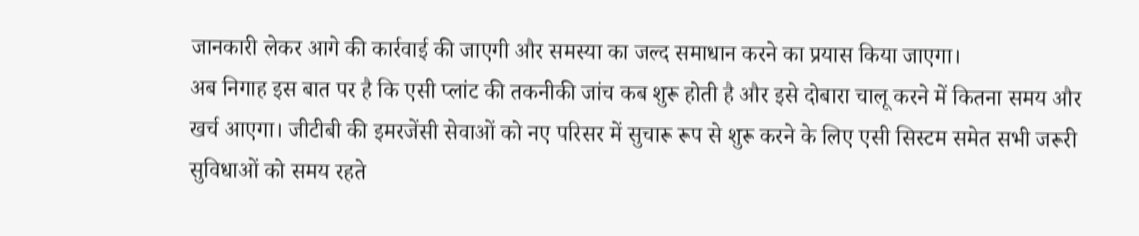जानकारी लेकर आगे की कार्रवाई की जाएगी और समस्या का जल्द समाधान करने का प्रयास किया जाएगा।
अब निगाह इस बात पर है कि एसी प्लांट की तकनीकी जांच कब शुरू होती है और इसे दोबारा चालू करने में कितना समय और खर्च आएगा। जीटीबी की इमरजेंसी सेवाओं को नए परिसर में सुचारू रूप से शुरू करने के लिए एसी सिस्टम समेत सभी जरूरी सुविधाओं को समय रहते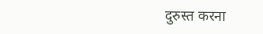दुरुस्त करना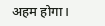अहम होगा।